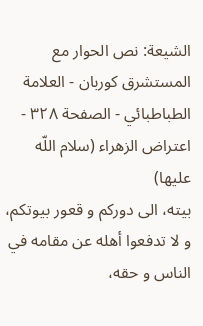الشيعة: نص الحوار مع المستشرق كوربان - العلامة الطباطبائي - الصفحة ٣٢٨ - اعتراض الزهراء (سلام اللّه عليها)
بيته، الى دوركم و قعور بيوتكم، و لا تدفعوا أهله عن مقامه في الناس و حقه،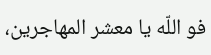فو اللّه يا معشر المهاجرين،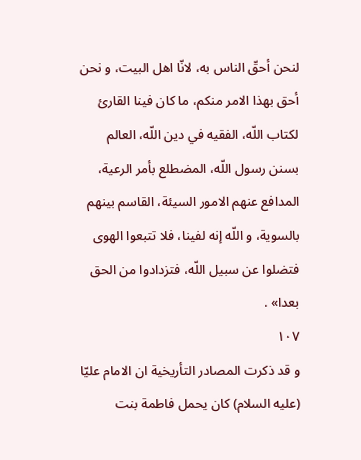لنحن أحقّ الناس به، لانّا اهل البيت، و نحن أحق بهذا الامر منكم، ما كان فينا القارئ لكتاب اللّه، الفقيه في دين اللّه، العالم بسنن رسول اللّه، المضطلع بأمر الرعية، المدافع عنهم الامور السيئة، القاسم بينهم بالسوية، و اللّه إنه لفينا، فلا تتبعوا الهوى فتضلوا عن سبيل اللّه، فتزدادوا من الحق بعدا» .
١٠٧
و قد ذكرت المصادر التأريخية ان الامام عليّا (عليه السلام) كان يحمل فاطمة بنت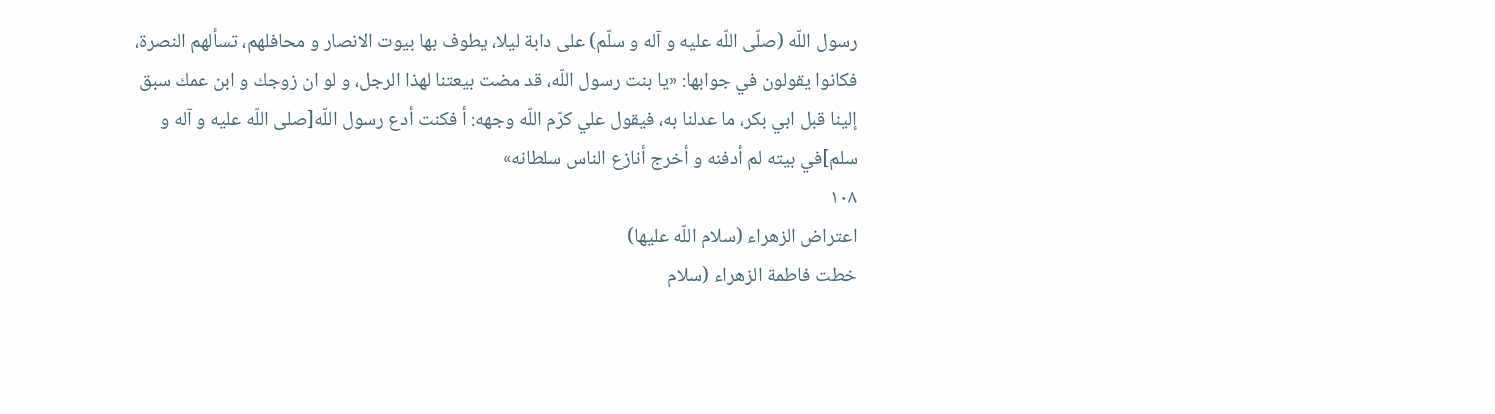رسول اللّه (صلّى اللّه عليه و آله و سلّم) على دابة ليلا، يطوف بها بيوت الانصار و محافلهم، تسألهم النصرة، فكانوا يقولون في جوابها: «يا بنت رسول اللّه، قد مضت بيعتنا لهذا الرجل، و لو ان زوجك و ابن عمك سبق إلينا قبل ابي بكر، ما عدلنا به، فيقول علي كرّم اللّه وجهه: أ فكنت أدع رسول اللّه[صلى اللّه عليه و آله و سلم]في بيته لم أدفنه و أخرج أنازع الناس سلطانه»
١٠٨
اعتراض الزهراء (سلام اللّه عليها)
خطت فاطمة الزهراء (سلام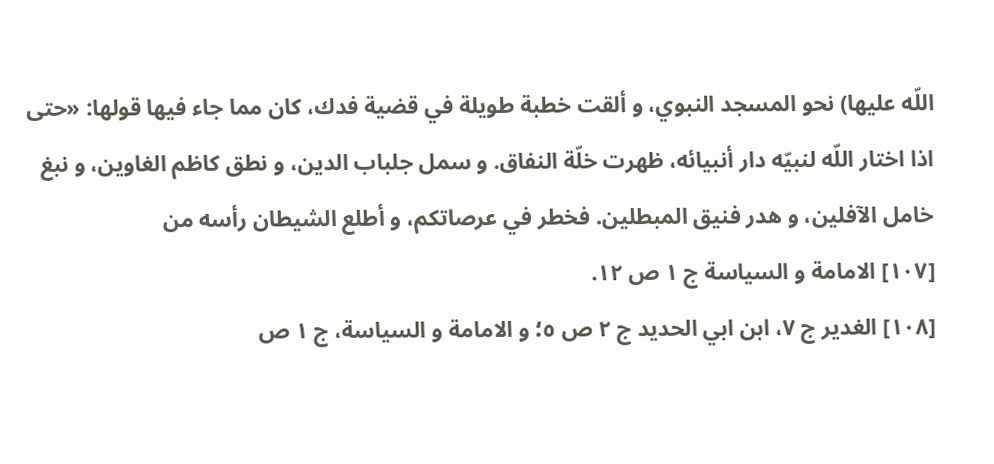اللّه عليها) نحو المسجد النبوي، و ألقت خطبة طويلة في قضية فدك، كان مما جاء فيها قولها: «حتى اذا اختار اللّه لنبيّه دار أنبيائه، ظهرت خلّة النفاق. و سمل جلباب الدين، و نطق كاظم الغاوين، و نبغ خامل الآفلين، و هدر فنيق المبطلين. فخطر في عرصاتكم، و أطلع الشيطان رأسه من
[١٠٧] الامامة و السياسة ج ١ ص ١٢.
[١٠٨] الغدير ج ٧، ابن ابي الحديد ج ٢ ص ٥؛ و الامامة و السياسة، ج ١ ص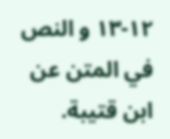١٢-١٣ و النص في المتن عن ابن قتيبة.